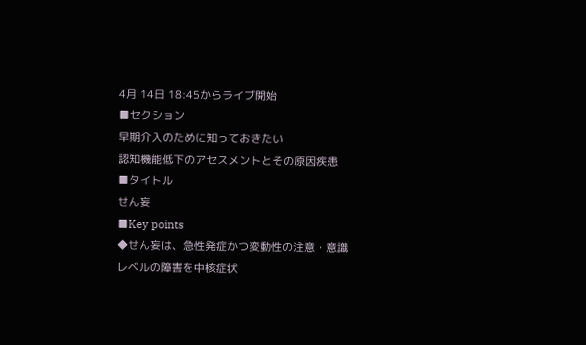4月 14日 18:45からライブ開始
■セクション
早期介入のために知っておきたい
認知機能低下のアセスメントとその原因疾患
■タイトル
せん妄
■Key points
◆せん妄は、急性発症かつ変動性の注意・意識レベルの障害を中核症状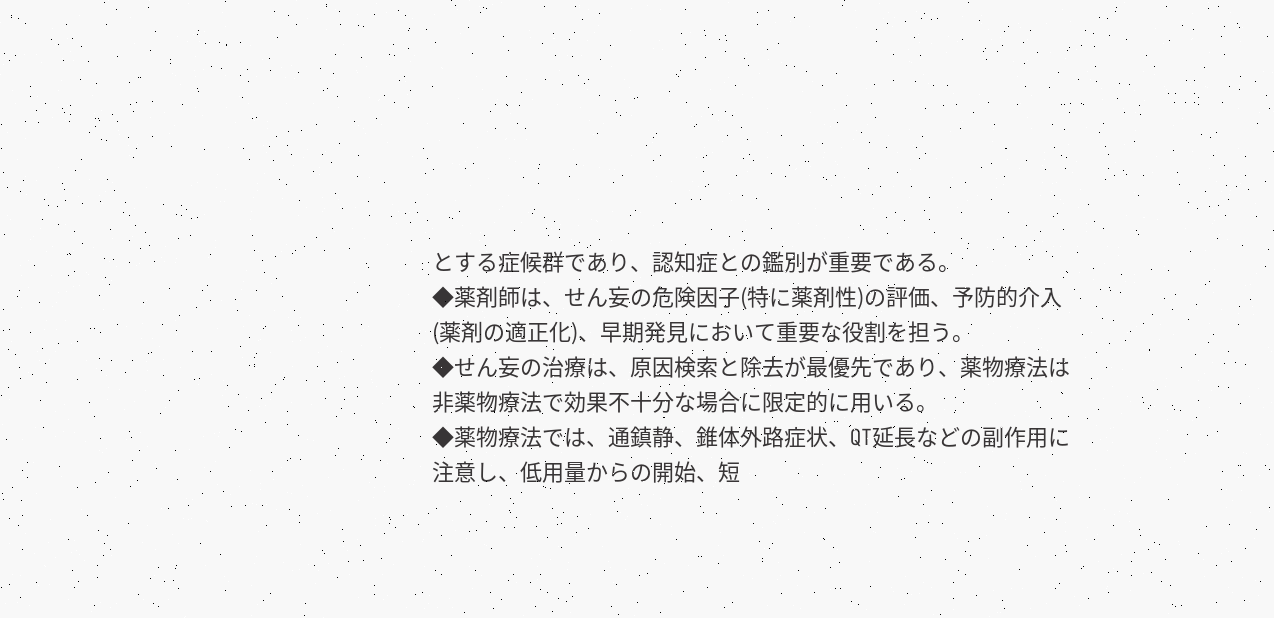とする症候群であり、認知症との鑑別が重要である。
◆薬剤師は、せん妄の危険因子(特に薬剤性)の評価、予防的介入(薬剤の適正化)、早期発見において重要な役割を担う。
◆せん妄の治療は、原因検索と除去が最優先であり、薬物療法は非薬物療法で効果不十分な場合に限定的に用いる。
◆薬物療法では、通鎮静、錐体外路症状、QT延長などの副作用に注意し、低用量からの開始、短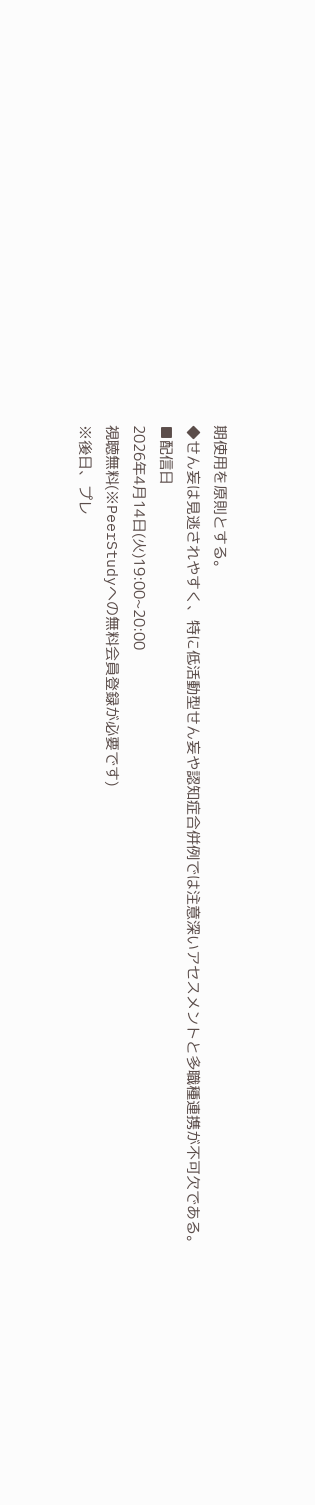期使用を原則とする。
◆せん妄は見逃されやすく、特に低活動型せん妄や認知症合併例では注意深いアセスメントと多職種連携が不可欠である。
■配信日
2026年4月14日(火)19:00~20:00
視聴無料(※PeerStudyへの無料会員登録が必要です)
※後日、プレ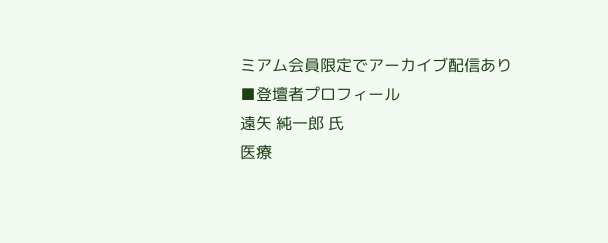ミアム会員限定でアーカイブ配信あり
■登壇者プロフィール
遠矢 純一郎 氏
医療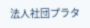法人社団プラタ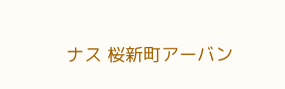ナス 桜新町アーバン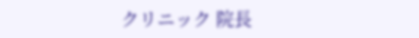クリニック 院長